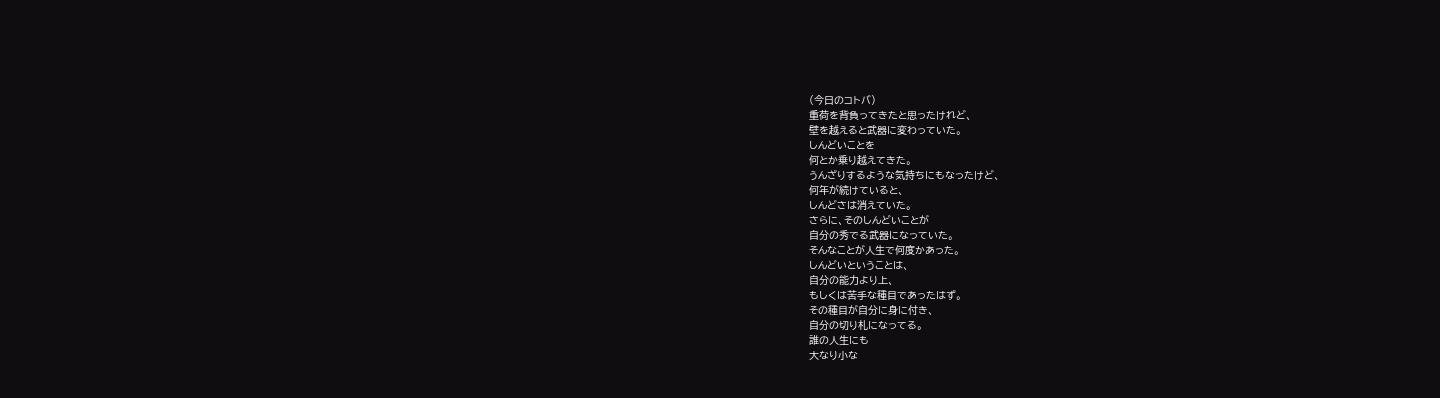(今日のコトバ)
重荷を背負ってきたと思ったけれど、
壁を越えると武器に変わっていた。
しんどいことを
何とか乗り越えてきた。
うんざりするような気持ちにもなったけど、
何年が続けていると、
しんどさは消えていた。
さらに、そのしんどいことが
自分の秀でる武器になっていた。
そんなことが人生で何度かあった。
しんどいということは、
自分の能力より上、
もしくは苦手な種目であったはず。
その種目が自分に身に付き、
自分の切り札になってる。
誰の人生にも
大なり小な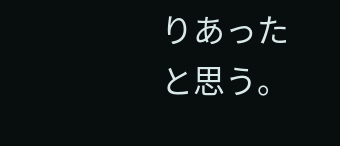りあったと思う。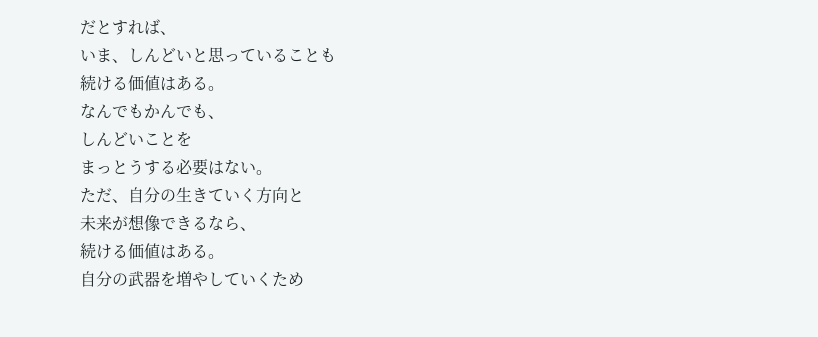だとすれば、
いま、しんどいと思っていることも
続ける価値はある。
なんでもかんでも、
しんどいことを
まっとうする必要はない。
ただ、自分の生きていく方向と
未来が想像できるなら、
続ける価値はある。
自分の武器を増やしていくため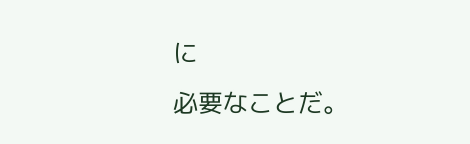に
必要なことだ。